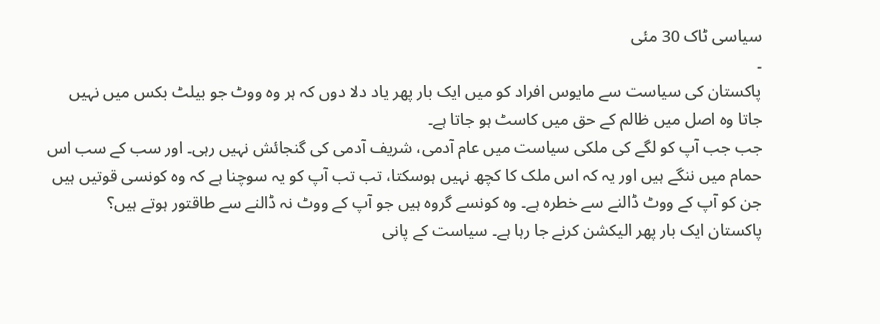سیاسی ٹاک 30 مئی
۔
پاکستان کی سیاست سے مایوس افراد کو میں ایک بار پھر یاد دلا دوں کہ ہر وہ ووٹ جو بیلٹ بکس میں نہیں جاتا وہ اصل میں ظالم کے حق میں کاسٹ ہو جاتا ہے۔
جب جب آپ کو لگے کی ملکی سیاست میں عام آدمی، شریف آدمی کی گنجائش نہیں رہی۔ اور سب کے سب اس حمام میں ننگے ہیں اور یہ کہ اس ملک کا کچھ نہیں ہوسکتا، تب تب آپ کو یہ سوچنا ہے کہ وہ کونسی قوتیں ہیں جن کو آپ کے ووٹ ڈالنے سے خطرہ ہے۔ وہ کونسے گروہ ہیں جو آپ کے ووٹ نہ ڈالنے سے طاقتور ہوتے ہیں؟
پاکستان ایک بار پھر الیکشن کرنے جا رہا ہے۔ سیاست کے پانی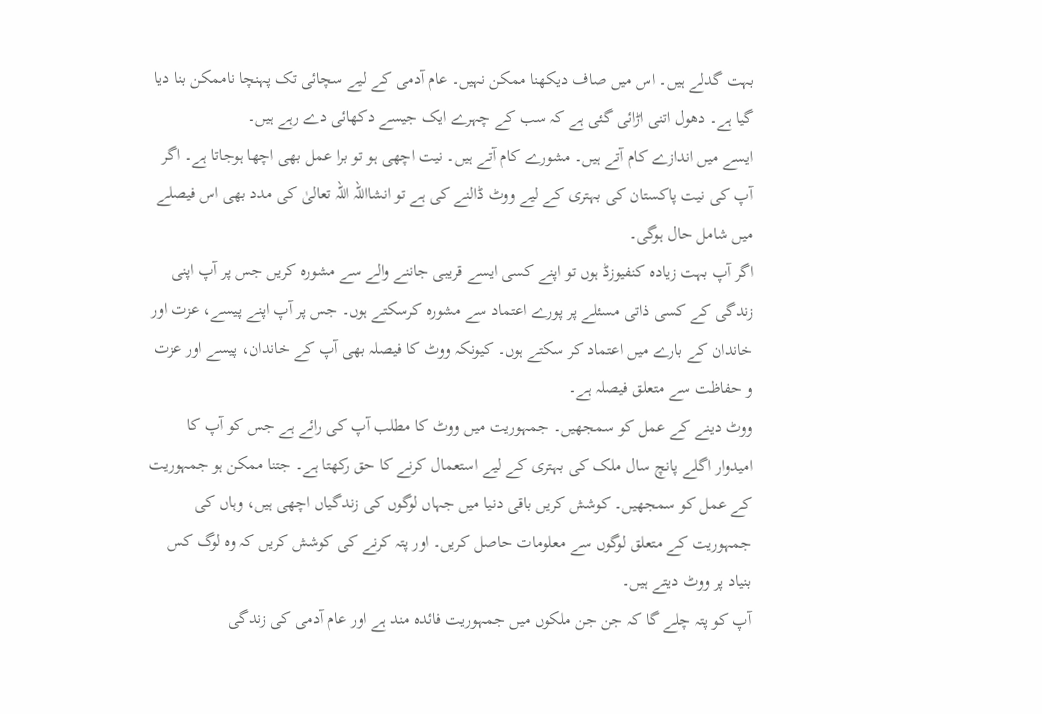بہت گدلے ہیں۔ اس میں صاف دیکھنا ممکن نہیں۔ عام آدمی کے لیے سچائی تک پہنچا ناممکن بنا دیا گیا ہے۔ دھول اتنی اڑائی گئی ہے کہ سب کے چہرے ایک جیسے دکھائی دے رہے ہیں۔
ایسے میں اندازے کام آتے ہیں۔ مشورے کام آتے ہیں۔ نیت اچھی ہو تو برا عمل بھی اچھا ہوجاتا ہے۔ اگر آپ کی نیت پاکستان کی بہتری کے لیے ووٹ ڈالنے کی ہے تو انشااللہ اللہ تعالیٰ کی مدد بھی اس فیصلے میں شامل حال ہوگی۔
اگر آپ بہت زیادہ کنفیوزڈ ہوں تو اپنے کسی ایسے قریبی جاننے والے سے مشورہ کریں جس پر آپ اپنی زندگی کے کسی ذاتی مسئلے پر پورے اعتماد سے مشورہ کرسکتے ہوں۔ جس پر آپ اپنے پیسے، عزت اور خاندان کے بارے میں اعتماد کر سکتے ہوں۔ کیونکہ ووٹ کا فیصلہ بھی آپ کے خاندان، پیسے اور عزت و حفاظت سے متعلق فیصلہ ہے۔
ووٹ دینے کے عمل کو سمجھیں۔ جمہوریت میں ووٹ کا مطلب آپ کی رائے ہے جس کو آپ کا امیدوار اگلے پانچ سال ملک کی بہتری کے لیے استعمال کرنے کا حق رکھتا ہے۔ جتنا ممکن ہو جمہوریت کے عمل کو سمجھیں۔ کوشش کریں باقی دنیا میں جہاں لوگوں کی زندگیاں اچھی ہیں، وہاں کی جمہوریت کے متعلق لوگوں سے معلومات حاصل کریں۔ اور پتہ کرنے کی کوشش کریں کہ وہ لوگ کس بنیاد پر ووٹ دیتے ہیں۔
آپ کو پتہ چلے گا کہ جن جن ملکوں میں جمہوریت فائدہ مند ہے اور عام آدمی کی زندگی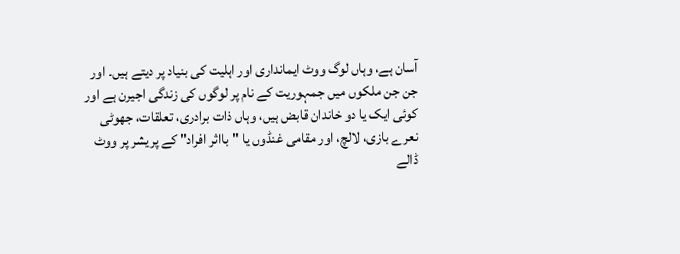آسان ہے، وہاں لوگ ووٹ ایمانداری اور اہلیت کی بنیاد پر دیتے ہیں۔ اور جن جن ملکوں میں جمہوریت کے نام پر لوگوں کی زندگی اجیرن ہے اور کوئی ایک یا دو خاندان قابض ہیں، وہاں ذات برادری، تعلقات، جھوٹی نعرے بازی، لالچ، اور مقامی غنڈوں یا "بااثر افراد" کے پریشر پر ووٹ ڈالے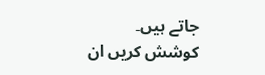جاتے ہیں۔
کوشش کریں ان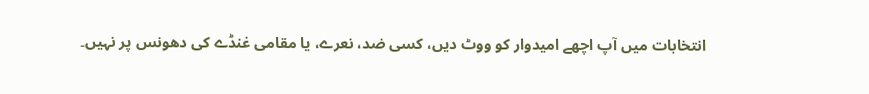انتخابات میں آپ اچھے امیدوار کو ووٹ دیں، کسی ضد، نعرے، یا مقامی غنڈے کی دھونس پر نہیں۔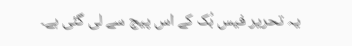یہ تحریر فیس بُک کے اس پیج سے لی گئی ہے۔